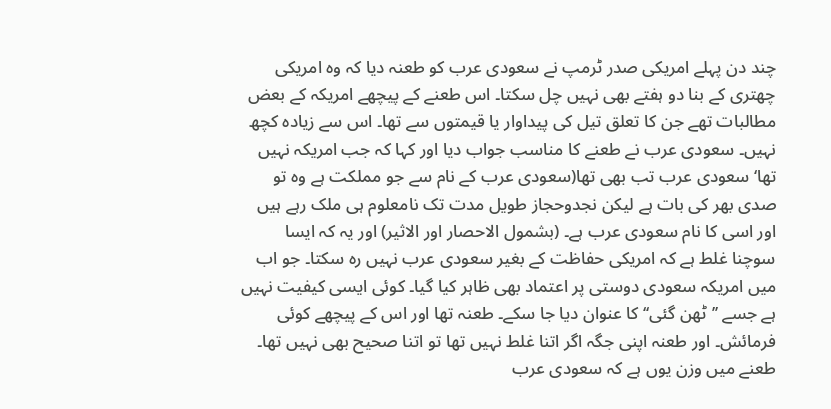چند دن پہلے امریکی صدر ٹرمپ نے سعودی عرب کو طعنہ دیا کہ وہ امریکی چھتری کے بنا دو ہفتے بھی نہیں چل سکتا۔ اس طعنے کے پیچھے امریکہ کے بعض مطالبات تھے جن کا تعلق تیل کی پیداوار یا قیمتوں سے تھا۔ اس سے زیادہ کچھ نہیں۔ سعودی عرب نے طعنے کا مناسب جواب دیا اور کہا کہ جب امریکہ نہیں تھا‘ سعودی عرب تب بھی تھا(سعودی عرب کے نام سے جو مملکت ہے وہ تو صدی بھر کی بات ہے لیکن نجدوحجاز طویل مدت تک نامعلوم ہی ملک رہے ہیں اور اسی کا نام سعودی عرب ہے۔ (بشمول الاحصار اور الاثیر) اور یہ کہ ایسا سوچنا غلط ہے کہ امریکی حفاظت کے بغیر سعودی عرب نہیں رہ سکتا۔ جو اب میں امریکہ سعودی دوستی پر اعتماد بھی ظاہر کیا گیا۔ کوئی ایسی کیفیت نہیں ہے جسے ’’ٹھن گئی‘‘ کا عنوان دیا جا سکے۔ طعنہ تھا اور اس کے پیچھے کوئی فرمائش۔ اور طعنہ اپنی جگہ اگر اتنا غلط نہیں تھا تو اتنا صحیح بھی نہیں تھا۔ طعنے میں وزن یوں ہے کہ سعودی عرب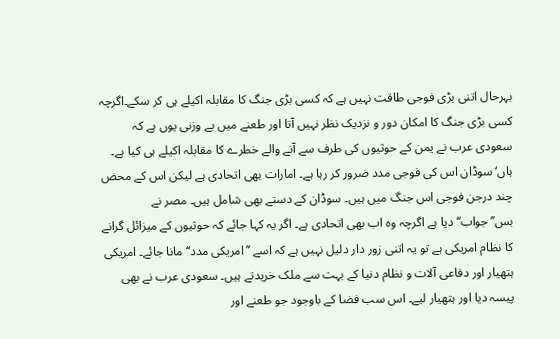بہرحال اتنی بڑی فوجی طاقت نہیں ہے کہ کسی بڑی جنگ کا مقابلہ اکیلے ہی کر سکے۔اگرچہ کسی بڑی جنگ کا امکان دور و نزدیک نظر نہیں آتا اور طعنے میں بے وزنی یوں ہے کہ سعودی عرب نے یمن کے حوثیوں کی طرف سے آنے والے خطرے کا مقابلہ اکیلے ہی کیا ہے۔ ہاں‘ سوڈان اس کی فوجی مدد ضرور کر رہا ہے۔ امارات بھی اتحادی ہے لیکن اس کے محض چند درجن فوجی اس جنگ میں ہیں۔ سوڈان کے دستے بھی شامل ہیں۔ مصر نے بس’’جواب‘‘ دیا ہے اگرچہ وہ اب بھی اتحادی ہے۔ اگر یہ کہا جائے کہ حوثیوں کے میزائل گرانے کا نظام امریکی ہے تو یہ اتنی زور دار دلیل نہیں ہے کہ اسے ’’امریکی مدد‘‘ مانا جائے۔ امریکی ہتھیار اور دفاعی آلات و نظام دنیا کے بہت سے ملک خریدتے ہیں۔ سعودی عرب نے بھی پیسہ دیا اور ہتھیار لیے۔ اس سب فضا کے باوجود جو طعنے اور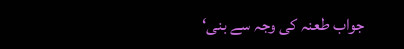جواب طعنہ کی وجہ سے بنی‘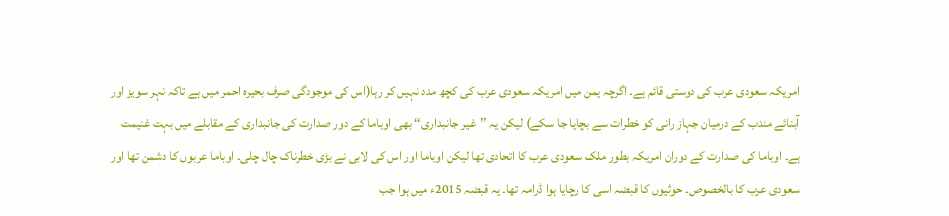امریکہ سعودی عرب کی دوستی قائم ہے۔ اگرچہ یمن میں امریکہ سعودی عرب کی کچھ مدد نہیں کر رہا(اس کی موجودگی صرف بحیرہ احمر میں ہے تاکہ نہر سویز اور آبنائے مندب کے درمیان جہاز رانی کو خطرات سے بچایا جا سکے) لیکن یہ ’’غیر جانبداری‘‘ بھی اوباما کے دور صدارت کی جانبداری کے مقابلے میں بہت غنیمت ہے۔ اوباما کی صدارت کے دوران امریکہ بطور ملک سعودی عرب کا اتحادی تھا لیکن اوباما اور اس کی لابی نے بڑی خطرناک چال چلی۔ اوباما عربوں کا دشمن تھا اور سعودی عرب کا بالخصوص۔ حوثیوں کا قبضہ اسی کا رچایا ہوا ڈرامہ تھا۔ یہ قبضہ 2015ء میں ہوا جب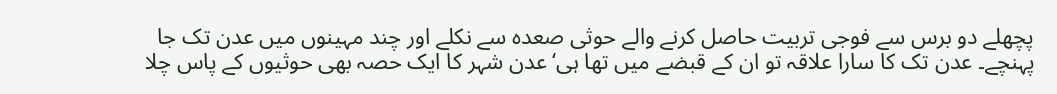پچھلے دو برس سے فوجی تربیت حاصل کرنے والے حوثی صعدہ سے نکلے اور چند مہینوں میں عدن تک جا پہنچے۔ عدن تک کا سارا علاقہ تو ان کے قبضے میں تھا ہی‘ عدن شہر کا ایک حصہ بھی حوثیوں کے پاس چلا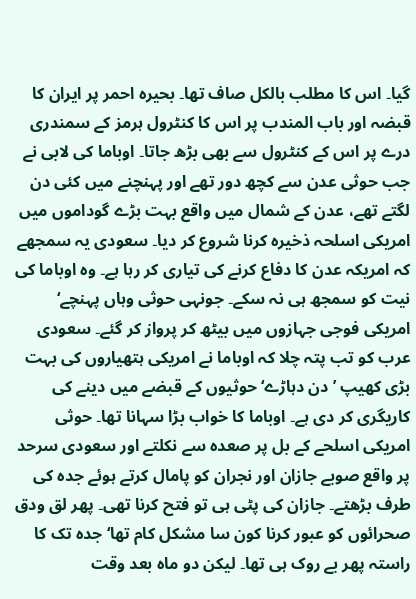گیا۔ اس کا مطلب بالکل صاف تھا۔ بحیرہ احمر پر ایران کا قبضہ اور باب المندب پر اس کا کنٹرول ہرمز کے سمندری درے پر اس کے کنٹرول سے بھی بڑھ جاتا۔ اوباما کی لابی نے جب حوثی عدن سے کچھ دور تھے اور پہنچنے میں کئی دن لگتے تھے، عدن کے شمال میں واقع بہت بڑے گوداموں میں امریکی اسلحہ ذخیرہ کرنا شروع کر دیا۔ سعودی یہ سمجھے کہ امریکہ عدن کا دفاع کرنے کی تیاری کر رہا ہے۔ وہ اوباما کی نیت کو سمجھ ہی نہ سکے۔ جونہی حوثی وہاں پہنچے‘ امریکی فوجی جہازوں میں بیٹھ کر پرواز کر گئے۔ سعودی عرب کو تب پتہ چلا کہ اوباما نے امریکی ہتھیاروں کی بہت بڑی کھیپ ’دن دہاڑے‘حوثیوں کے قبضے میں دینے کی کاریگری کر دی ہے۔ اوباما کا خواب بڑا سہانا تھا۔ حوثی امریکی اسلحے کے بل پر صعدہ سے نکلتے اور سعودی سرحد پر واقع صوبے جازان اور نجران کو پامال کرتے ہوئے جدہ کی طرف بڑھتے۔ جازان کی پٹی ہی تو فتح کرنا تھی۔ پھر لق ودق صحرائوں کو عبور کرنا کون سا مشکل کام تھا‘ جدہ تک کا راستہ پھر بے روک ہی تھا۔ لیکن دو ماہ بعد وقت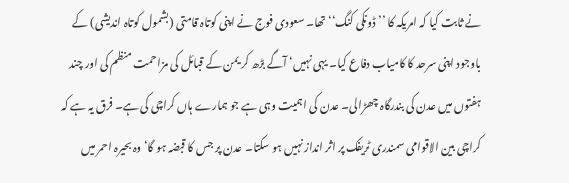نے ثابت کیا کہ امریکہ کا ’’ڈونکی کنگ‘‘ تھا۔ سعودی فوج نے اپنی کوتاہ قامتی (بشمول کوتاہ اندیشی) کے باوجود اپنی سرحد کا کامیاب دفاع کیا۔ یہی نہیں‘ آگے بڑھ کر یمن کے قبائل کی مزاحمت منظم کی اور چند ہفتوں میں عدن کی بندرگاہ چھڑالی۔ عدن کی اہمیت وہی ہے جو ہمارے ہاں کراچی کی ہے۔ فرق یہ ہے کہ کراچی بین الاقوامی سمندری ٹریفک پر اثر انداز نہیں ہو سکتا۔ عدن پر جس کا قبضہ ہو گا‘ وہ بحیرہ احمر میں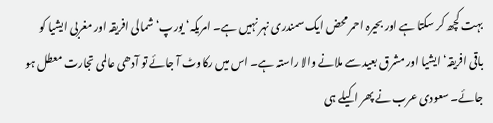بہت کچھ کر سکتا ہے اور بحیرہ احمر محض ایک سمندری نہر نہیں ہے۔ امریکہ‘ یورپ‘ شمالی افریقہ اور مغربی ایشیا کو باقی افریقہ‘ ایشیا اور مشرق بعید سے ملانے والا راستہ ہے۔ اس میں رکاوٹ آ جائے تو آدھی عالمی تجارت معطل ہو جائے۔ سعودی عرب نے پھر اکیلے ہی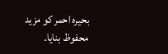بحیرہ احمر کو مزید محفوظ بنایا۔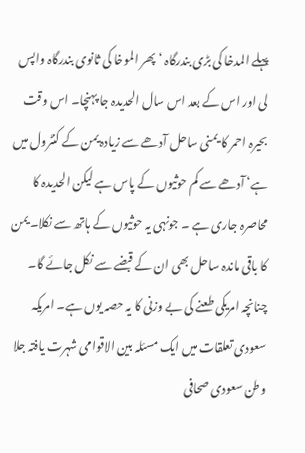پہلے المدخا کی بڑی بندرگاہ ‘ پھر الموخا کی ثانوی بندرگاہ واپس لی اور اس کے بعد اس سال الحدیدہ جا پہنچا۔ اس وقت بحیرہ احمر کا یمنی ساحل آدھے سے زیادہ یمن کے کنٹرول میں ہے‘ آدھے سے کم حوثیوں کے پاس ہے لیکن الحدیدہ کا محاصرہ جاری ہے ۔ جونہی یہ حوثیوں کے ہاتھ سے نکلا۔ یمن کا باقی ماندہ ساحل بھی ان کے قبضے سے نکل جائے گا۔ چنانچہ امریکی طعنے کی بے وزنی کا یہ حصہ یوں ہے۔ امریکہ سعودی تعلقات میں ایک مسئلہ بین الاقوامی شہرت یافتہ جلا وطن سعودی صحافی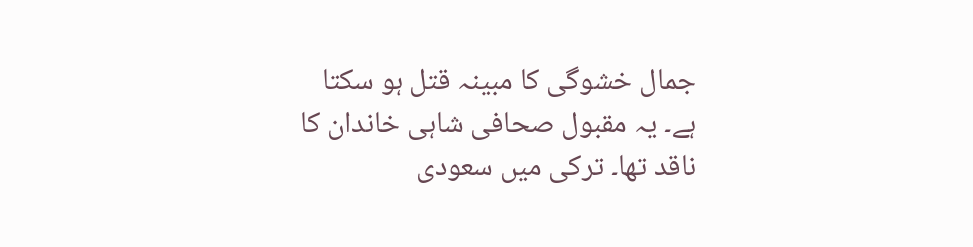جمال خشوگی کا مبینہ قتل ہو سکتا ہے۔ یہ مقبول صحافی شاہی خاندان کا ناقد تھا۔ ترکی میں سعودی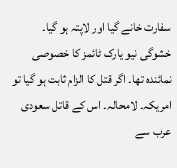سفارت خانے گیا اور لاپتہ ہو گیا۔ خشوگی نیو یارک ٹائمز کا خصوصی نمائندہ تھا۔ اگر قتل کا الزام ثابت ہو گیا تو امریکہ۔ لامحالہ۔ اس کے قاتل سعودی عرب سے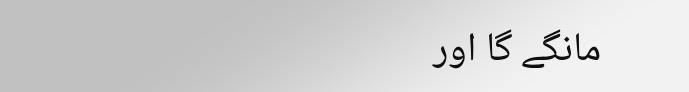مانگے گا اور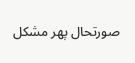صورتحال پھر مشکل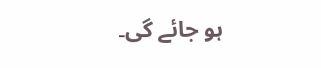ہو جائے گی۔